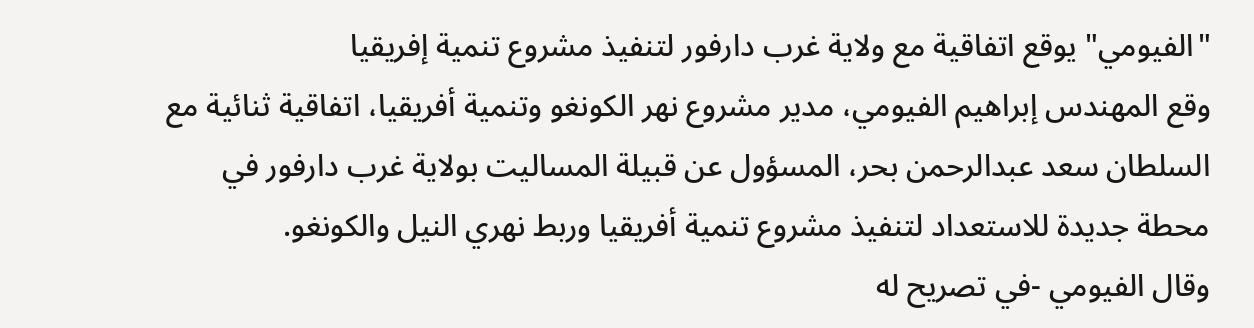"الفيومي" يوقع اتفاقية مع ولاية غرب دارفور لتنفيذ مشروع تنمية إفريقيا
وقع المهندس إبراهيم الفيومي، مدير مشروع نهر الكونغو وتنمية أفريقيا، اتفاقية ثنائية مع السلطان سعد عبدالرحمن بحر، المسؤول عن قبيلة المساليت بولاية غرب دارفور في محطة جديدة للاستعداد لتنفيذ مشروع تنمية أفريقيا وربط نهري النيل والكونغو.
وقال الفيومي -في تصريح له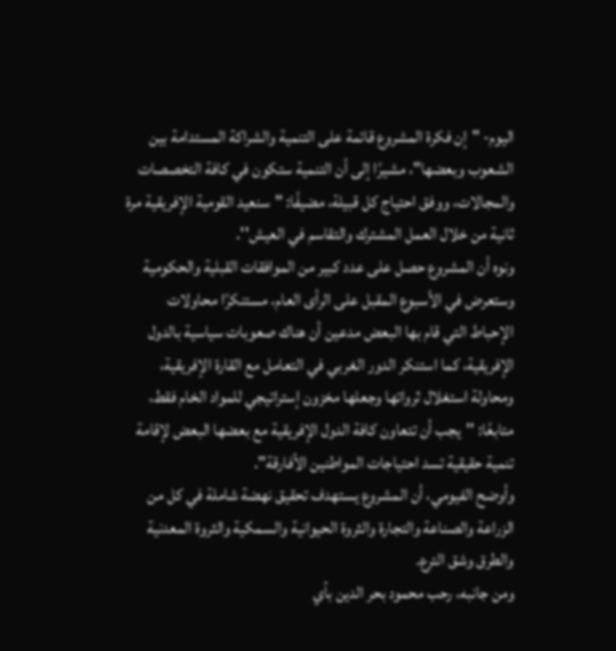اليوم- "إن فكرة المشروع قائمة على التنمية والشراكة المستدامة بين الشعوب وبعضها"، مشيرًا إلى أن التنمية ستكون في كافة التخصصات والمجالات، ووفق احتياج كل قبيلة، مضيفًا: "سنعيد القومية الإفريقية مرة ثانية من خلال العمل المشترك والتقاسم في العيش''.
ونوه أن المشروع حصل على عدد كبير من الموافقات القبلية والحكومية وستعرض في الأسبوع المقبل على الرأى العام، مستنكرًا محاولات الإحباط التي قام بها البعض مدعين أن هناك صعوبات سياسية بالدول الإفريقية، كما استنكر الدور الغربي في التعامل مع القارة الإفريقية، ومحاولة استغلال ثرواتها وجعلها مخزون إستراتيجي للمواد الخام فقط، متابعًا: ''يجب أن تتعاون كافة الدول الإفريقية مع بعضها البعض لإقامة تنمية حقيقية تسد احتياجات المواطنين الأفارقة".
وأوضح الفيومي، أن المشروع يستهدف تحقيق نهضة شاملة في كل من الزراعة والصناعة والتجارة والثروة الحيوانية والسمكية والثروة المعدنية والطرق وشق الترع.
ومن جانبه، رحب محمود بحر الدين بأي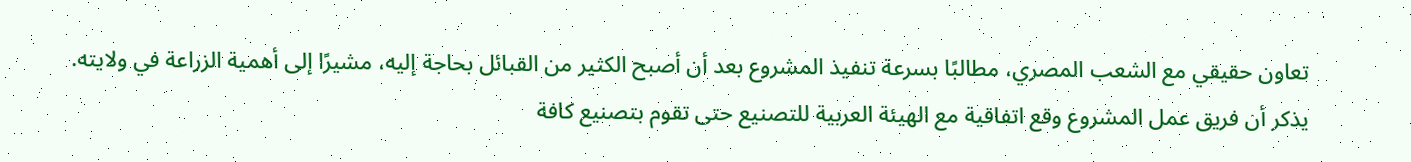تعاون حقيقي مع الشعب المصري، مطالبًا بسرعة تنفيذ المشروع بعد أن أصبح الكثير من القبائل بحاجة إليه، مشيرًا إلى أهمية الزراعة في ولايته.
يذكر أن فريق عمل المشروع وقع اتفاقية مع الهيئة العربية للتصنيع حتى تقوم بتصنيع كافة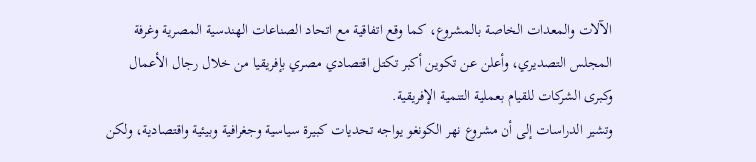الآلات والمعدات الخاصة بالمشروع، كما وقع اتفاقية مع اتحاد الصناعات الهندسية المصرية وغرفة المجلس التصديري، وأعلن عن تكوين أكبر تكتل اقتصادي مصري بإفريقيا من خلال رجال الأعمال وكبرى الشركات للقيام بعملية التنمية الإفريقية.
وتشير الدراسات إلى أن مشروع نهر الكونغو يواجه تحديات كبيرة سياسية وجغرافية وبيئية واقتصادية، ولكن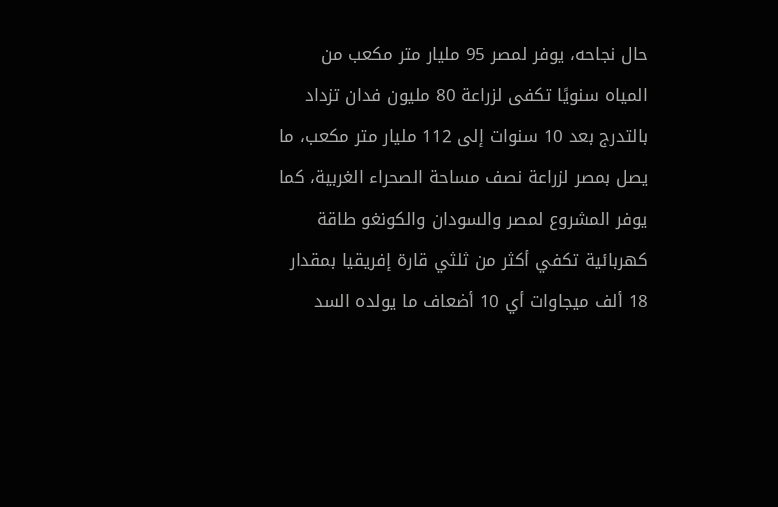حال نجاحه، يوفر لمصر 95 مليار متر مكعب من المياه سنويًا تكفى لزراعة 80 مليون فدان تزداد بالتدرج بعد 10 سنوات إلى 112 مليار متر مكعب، ما يصل بمصر لزراعة نصف مساحة الصحراء الغربية، كما يوفر المشروع لمصر والسودان والكونغو طاقة كهربائية تكفي أكثر من ثلثي قارة إفريقيا بمقدار 18 ألف ميجاوات أي 10 أضعاف ما يولده السد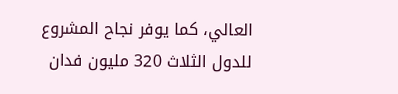العالي، كما يوفر نجاح المشروع للدول الثلاث 320 مليون فدان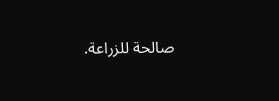صالحة للزراعة.